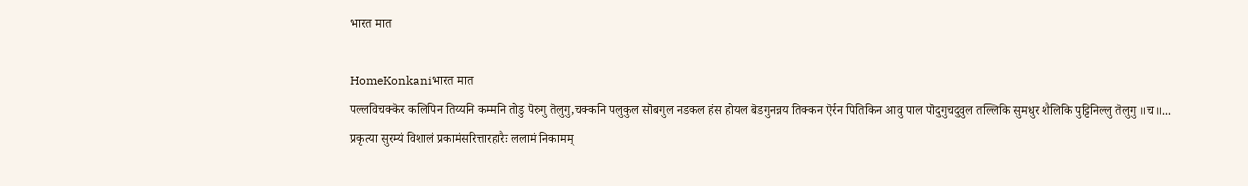भारत मात

HomeKonkaniभारत मात
पल्लविचक्कॆर कलिपिन तिय्यनि कम्मनि तोडु पॆरुगु तॆलुगु,चक्कनि पलुकुल सॊबगुल नडकल हंस होयल बॆडगुनन्नय तिक्कन ऎर्रन पितिकिन आवु पाल पॊदुगुचदुवुल तल्लिकि सुमधुर शैलिकि पुट्टिनिल्लु तॆलुगु ॥च॥...
प्रकृत्या सुरम्यं विशालं प्रकामंसरित्तारहारैः ललामं निकामम्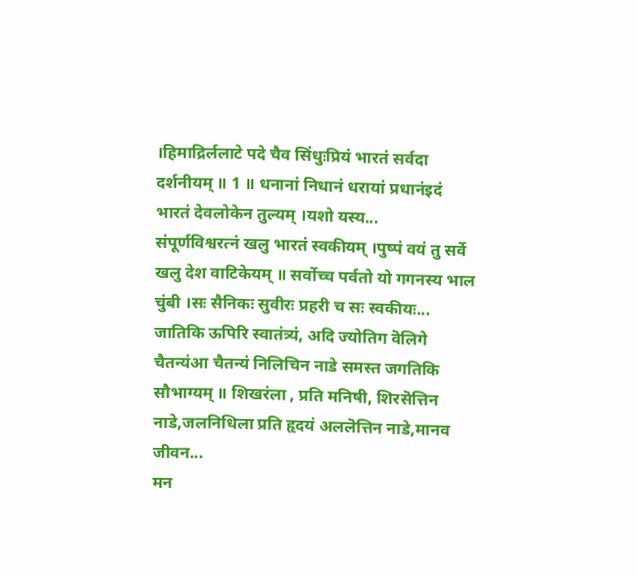।हिमाद्रिर्ललाटे पदे चैव सिंधुःप्रियं भारतं सर्वदा दर्शनीयम् ॥ 1 ॥ धनानां निधानं धरायां प्रधानंइदं भारतं देवलोकेन तुल्यम् ।यशो यस्य...
संपूर्णविश्वरत्नं खलु भारतं स्वकीयम् ।पुष्पं वयं तु सर्वे खलु देश वाटिकेयम् ॥ सर्वोच्च पर्वतो यो गगनस्य भाल चुंबी ।सः सैनिकः सुवीरः प्रहरी च सः स्वकीयः...
जातिकि ऊपिरि स्वातंत्र्यं, अदि ज्योतिग वॆलिगे चैतन्यंआ चैतन्यं निलिचिन नाडे समस्त जगतिकि सौभाग्यम् ॥ शिखरंला , प्रति मनिषी, शिरसॆत्तिन नाडे,जलनिधिला प्रति हृदयं अललॆत्तिन नाडे,मानव जीवन...
मन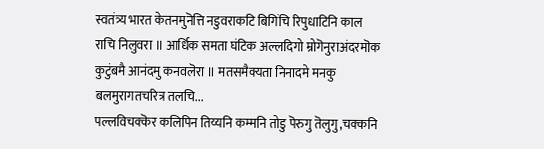स्वतंत्र्य भारत केतनमुनॆत्ति नडुवराकटि बिगिंचि रिपुधाटिनि काल राचि निलुवरा ॥ आर्धिक समता घंटिक अल्लदिगो म्रोगॆनुराअंदरमॊक कुटुंबमै आनंदमु कनवलॆरा ॥ मतसमैक्यता निनादमे मनकु बलमुरागतचरित्र तलचि...
पल्लविचक्कॆर कलिपिन तिय्यनि कम्मनि तोडु पॆरुगु तॆलुगु,चक्कनि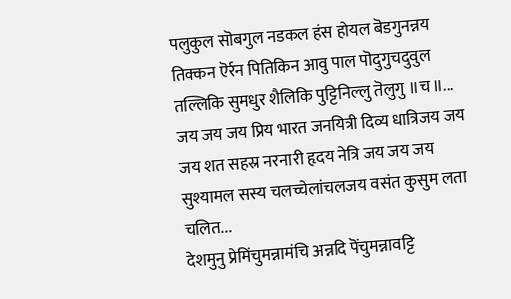पलुकुल सॊबगुल नडकल हंस होयल बॆडगुनन्नय तिक्कन ऎर्रन पितिकिन आवु पाल पॊदुगुचदुवुल तल्लिकि सुमधुर शैलिकि पुट्टिनिल्लु तॆलुगु ॥च॥...
जय जय जय प्रिय भारत जनयित्री दिव्य धात्रिजय जय जय शत सहस्र नरनारी हृदय नेत्रि जय जय जय सुश्यामल सस्य चलच्चेलांचलजय वसंत कुसुम लता चलित...
देशमुनु प्रेमिंचुमन्नामंचि अन्नदि पॆंचुमन्नावट्टि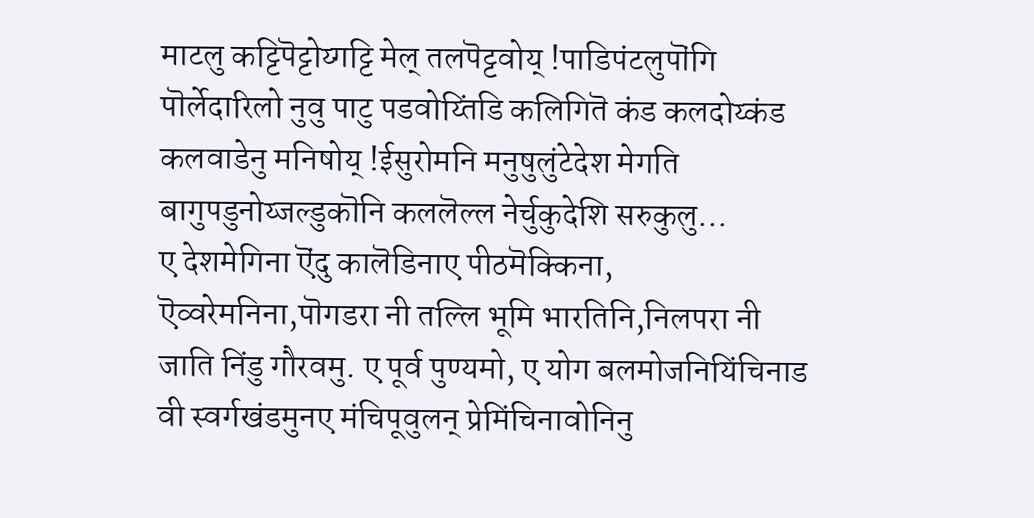माटलु कट्टिपॆट्टोय्गट्टि मेल् तलपॆट्टवोय् !पाडिपंटलुपॊंगि पॊर्लेदारिलो नुवु पाटु पडवोय्तिंडि कलिगितॆ कंड कलदोय्कंड कलवाडेनु मनिषोय् !ईसुरोमनि मनुषुलुंटेदेश मेगति बागुपडुनोय्जल्डुकॊनि कललॆल्ल नेर्चुकुदेशि सरुकुलु...
ए देशमेगिना ऎंदु कालॆडिनाए पीठमॆक्किना, ऎव्वरेमनिना,पॊगडरा नी तल्लि भूमि भारतिनि,निलपरा नी जाति निंडु गौरवमु. ए पूर्व पुण्यमो, ए योग बलमोजनियिंचिनाड वी स्वर्गखंडमुनए मंचिपूवुलन् प्रेमिंचिनावोनिनु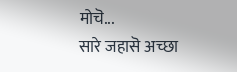मोचॆ...
सारे जहासॆ अच्छा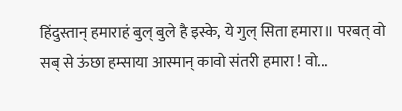हिंदुस्तान् हमाराहं बुल् बुले है इस्के, ये गुल् सिता हमारा॥ परबत् वो सब् से ऊंछा हम्साया आस्मान् कावो संतरी हमारा ! वो...